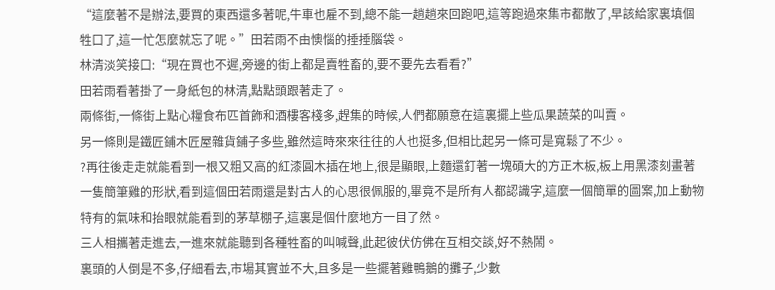“這麼著不是辦法,要買的東西還多著呢,牛車也雇不到,總不能一趟趟來回跑吧,這等跑過來集市都散了,早該給家裏填個牲口了,這一忙怎麼就忘了呢。”田若雨不由懊惱的捶捶腦袋。
林清淡笑接口:“現在買也不遲,旁邊的街上都是賣牲畜的,要不要先去看看?”
田若雨看著掛了一身紙包的林清,點點頭跟著走了。
兩條街,一條街上點心糧食布匹首飾和酒樓客棧多,趕集的時候,人們都願意在這裏擺上些瓜果蔬菜的叫賣。
另一條則是鐵匠鋪木匠屋雜貨鋪子多些,雖然這時來來往往的人也挺多,但相比起另一條可是寬鬆了不少。
?再往後走走就能看到一根又粗又高的紅漆圓木插在地上,很是顯眼,上麵還釘著一塊碩大的方正木板,板上用黑漆刻畫著一隻簡筆雞的形狀,看到這個田若雨還是對古人的心思很佩服的,畢竟不是所有人都認識字,這麼一個簡單的圖案,加上動物特有的氣味和抬眼就能看到的茅草棚子,這裏是個什麼地方一目了然。
三人相攜著走進去,一進來就能聽到各種牲畜的叫喊聲,此起彼伏仿佛在互相交談,好不熱鬧。
裏頭的人倒是不多,仔細看去,市場其實並不大,且多是一些擺著雞鴨鵝的攤子,少數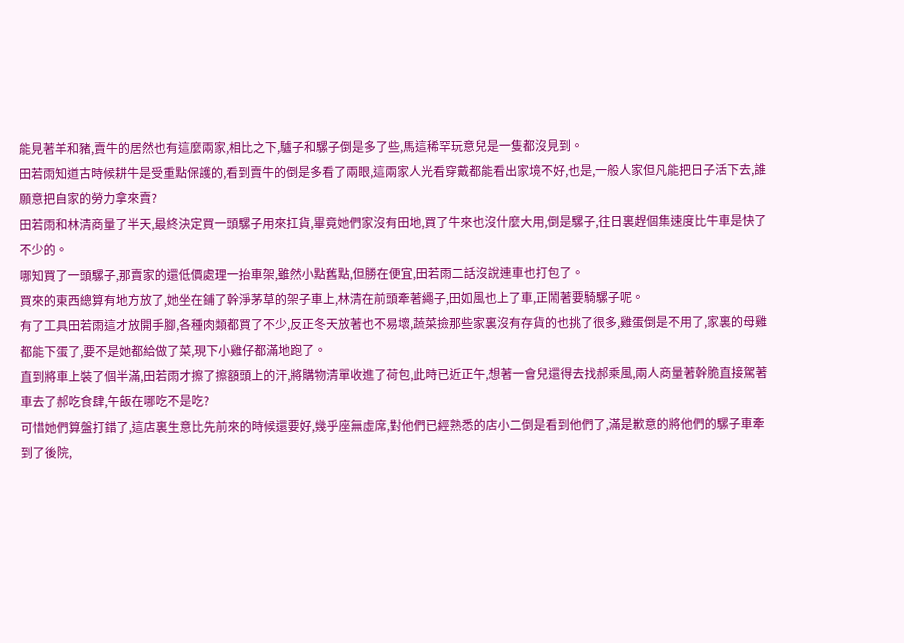能見著羊和豬,賣牛的居然也有這麼兩家,相比之下,驢子和騾子倒是多了些,馬這稀罕玩意兒是一隻都沒見到。
田若雨知道古時候耕牛是受重點保護的,看到賣牛的倒是多看了兩眼,這兩家人光看穿戴都能看出家境不好,也是,一般人家但凡能把日子活下去,誰願意把自家的勞力拿來賣?
田若雨和林清商量了半天,最終決定買一頭騾子用來扛貨,畢竟她們家沒有田地,買了牛來也沒什麼大用,倒是騾子,往日裏趕個集速度比牛車是快了不少的。
哪知買了一頭騾子,那賣家的還低價處理一抬車架,雖然小點舊點,但勝在便宜,田若雨二話沒說連車也打包了。
買來的東西總算有地方放了,她坐在鋪了幹淨茅草的架子車上,林清在前頭牽著繩子,田如風也上了車,正鬧著要騎騾子呢。
有了工具田若雨這才放開手腳,各種肉類都買了不少,反正冬天放著也不易壞,蔬菜撿那些家裏沒有存貨的也挑了很多,雞蛋倒是不用了,家裏的母雞都能下蛋了,要不是她都給做了菜,現下小雞仔都滿地跑了。
直到將車上裝了個半滿,田若雨才擦了擦額頭上的汗,將購物清單收進了荷包,此時已近正午,想著一會兒還得去找郝乘風,兩人商量著幹脆直接駕著車去了郝吃食肆,午飯在哪吃不是吃?
可惜她們算盤打錯了,這店裏生意比先前來的時候還要好,幾乎座無虛席,對他們已經熟悉的店小二倒是看到他們了,滿是歉意的將他們的騾子車牽到了後院,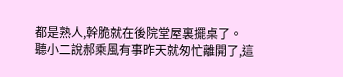都是熟人,幹脆就在後院堂屋裏擺桌了。
聽小二說郝乘風有事昨天就匆忙離開了,這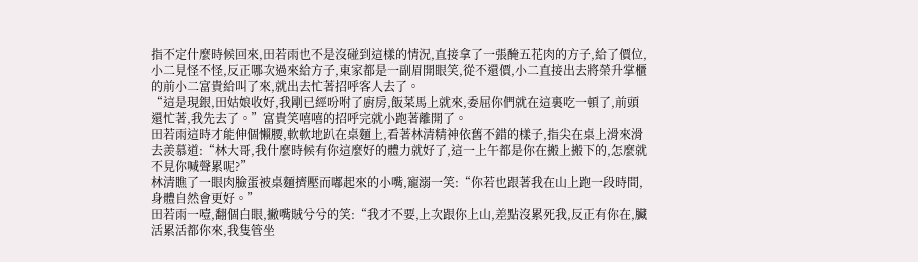指不定什麼時候回來,田若雨也不是沒碰到這樣的情況,直接拿了一張醃五花肉的方子,給了價位,小二見怪不怪,反正哪次過來給方子,東家都是一副眉開眼笑,從不還價,小二直接出去將榮升掌櫃的前小二富貴給叫了來,就出去忙著招呼客人去了。
“這是現銀,田姑娘收好,我剛已經吩咐了廚房,飯菜馬上就來,委屈你們就在這裏吃一頓了,前頭還忙著,我先去了。”富貴笑嘻嘻的招呼完就小跑著離開了。
田若雨這時才能伸個懶腰,軟軟地趴在桌麵上,看著林清精神依舊不錯的樣子,指尖在桌上滑來滑去羨慕道:“林大哥,我什麼時候有你這麼好的體力就好了,這一上午都是你在搬上搬下的,怎麼就不見你喊聲累呢?”
林清瞧了一眼肉臉蛋被桌麵擠壓而嘟起來的小嘴,寵溺一笑:“你若也跟著我在山上跑一段時間,身體自然會更好。”
田若雨一噎,翻個白眼,撇嘴賊兮兮的笑:“我才不要,上次跟你上山,差點沒累死我,反正有你在,臟活累活都你來,我隻管坐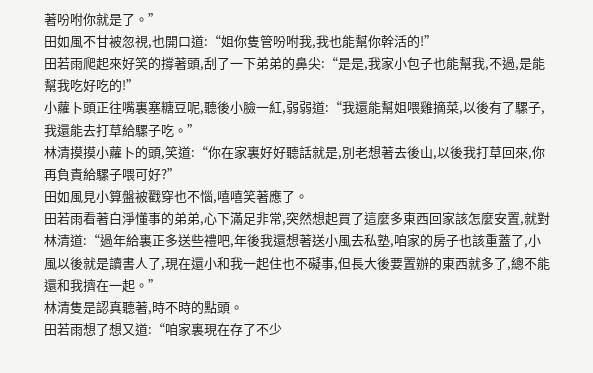著吩咐你就是了。”
田如風不甘被忽視,也開口道:“姐你隻管吩咐我,我也能幫你幹活的!”
田若雨爬起來好笑的撐著頭,刮了一下弟弟的鼻尖:“是是,我家小包子也能幫我,不過,是能幫我吃好吃的!”
小蘿卜頭正往嘴裏塞糖豆呢,聽後小臉一紅,弱弱道:“我還能幫姐喂雞摘菜,以後有了騾子,我還能去打草給騾子吃。”
林清摸摸小蘿卜的頭,笑道:“你在家裏好好聽話就是,別老想著去後山,以後我打草回來,你再負責給騾子喂可好?”
田如風見小算盤被戳穿也不惱,嘻嘻笑著應了。
田若雨看著白淨懂事的弟弟,心下滿足非常,突然想起買了這麼多東西回家該怎麼安置,就對林清道:“過年給裏正多送些禮吧,年後我還想著送小風去私塾,咱家的房子也該重蓋了,小風以後就是讀書人了,現在還小和我一起住也不礙事,但長大後要置辦的東西就多了,總不能還和我擠在一起。”
林清隻是認真聽著,時不時的點頭。
田若雨想了想又道:“咱家裏現在存了不少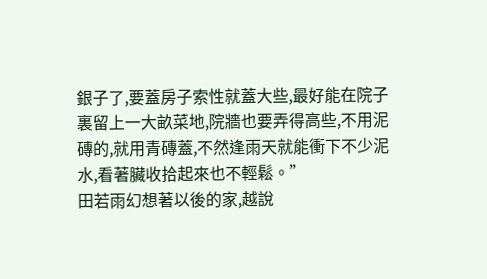銀子了,要蓋房子索性就蓋大些,最好能在院子裏留上一大畝菜地,院牆也要弄得高些,不用泥磚的,就用青磚蓋,不然逢雨天就能衝下不少泥水,看著臟收拾起來也不輕鬆。”
田若雨幻想著以後的家,越說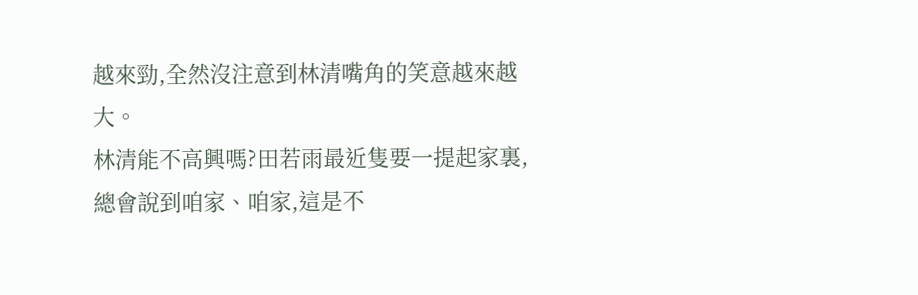越來勁,全然沒注意到林清嘴角的笑意越來越大。
林清能不高興嗎?田若雨最近隻要一提起家裏,總會說到咱家、咱家,這是不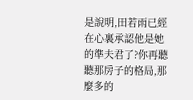是說明,田若雨已經在心裏承認他是她的準夫君了?你再聽聽那房子的格局,那麼多的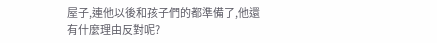屋子,連他以後和孩子們的都準備了,他還有什麼理由反對呢?